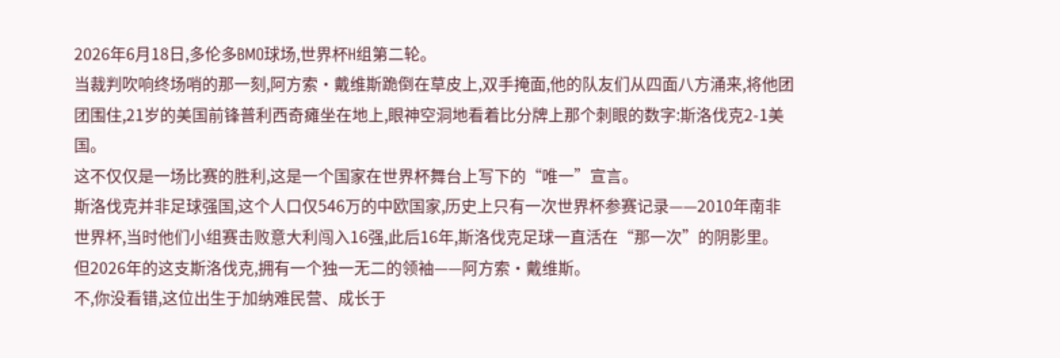2026年6月18日,多伦多BMO球场,世界杯H组第二轮。
当裁判吹响终场哨的那一刻,阿方索·戴维斯跪倒在草皮上,双手掩面,他的队友们从四面八方涌来,将他团团围住,21岁的美国前锋普利西奇瘫坐在地上,眼神空洞地看着比分牌上那个刺眼的数字:斯洛伐克2-1美国。
这不仅仅是一场比赛的胜利,这是一个国家在世界杯舞台上写下的“唯一”宣言。
斯洛伐克并非足球强国,这个人口仅546万的中欧国家,历史上只有一次世界杯参赛记录——2010年南非世界杯,当时他们小组赛击败意大利闯入16强,此后16年,斯洛伐克足球一直活在“那一次”的阴影里。
但2026年的这支斯洛伐克,拥有一个独一无二的领袖——阿方索·戴维斯。
不,你没看错,这位出生于加纳难民营、成长于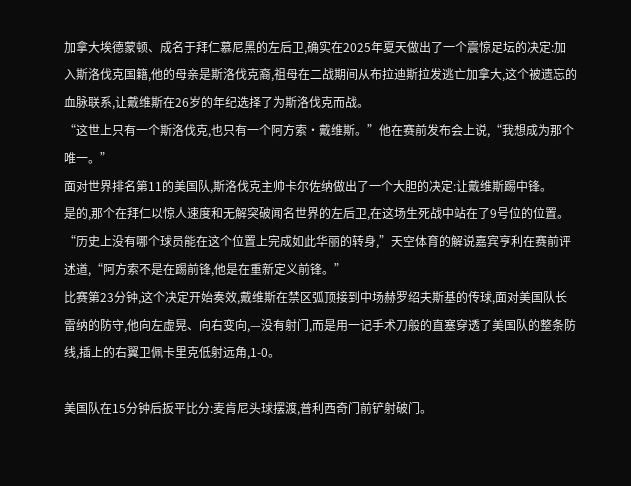加拿大埃德蒙顿、成名于拜仁慕尼黑的左后卫,确实在2025年夏天做出了一个震惊足坛的决定:加入斯洛伐克国籍,他的母亲是斯洛伐克裔,祖母在二战期间从布拉迪斯拉发逃亡加拿大,这个被遗忘的血脉联系,让戴维斯在26岁的年纪选择了为斯洛伐克而战。
“这世上只有一个斯洛伐克,也只有一个阿方索·戴维斯。”他在赛前发布会上说,“我想成为那个唯一。”
面对世界排名第11的美国队,斯洛伐克主帅卡尔佐纳做出了一个大胆的决定:让戴维斯踢中锋。
是的,那个在拜仁以惊人速度和无解突破闻名世界的左后卫,在这场生死战中站在了9号位的位置。
“历史上没有哪个球员能在这个位置上完成如此华丽的转身,”天空体育的解说嘉宾亨利在赛前评述道,“阿方索不是在踢前锋,他是在重新定义前锋。”
比赛第23分钟,这个决定开始奏效,戴维斯在禁区弧顶接到中场赫罗绍夫斯基的传球,面对美国队长雷纳的防守,他向左虚晃、向右变向,—没有射门,而是用一记手术刀般的直塞穿透了美国队的整条防线,插上的右翼卫佩卡里克低射远角,1-0。

美国队在15分钟后扳平比分:麦肯尼头球摆渡,普利西奇门前铲射破门。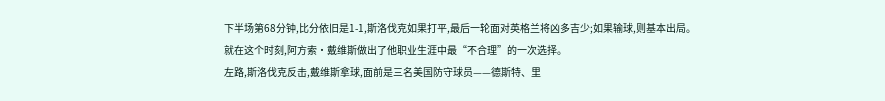下半场第68分钟,比分依旧是1-1,斯洛伐克如果打平,最后一轮面对英格兰将凶多吉少;如果输球,则基本出局。
就在这个时刻,阿方索·戴维斯做出了他职业生涯中最“不合理”的一次选择。
左路,斯洛伐克反击,戴维斯拿球,面前是三名美国防守球员——德斯特、里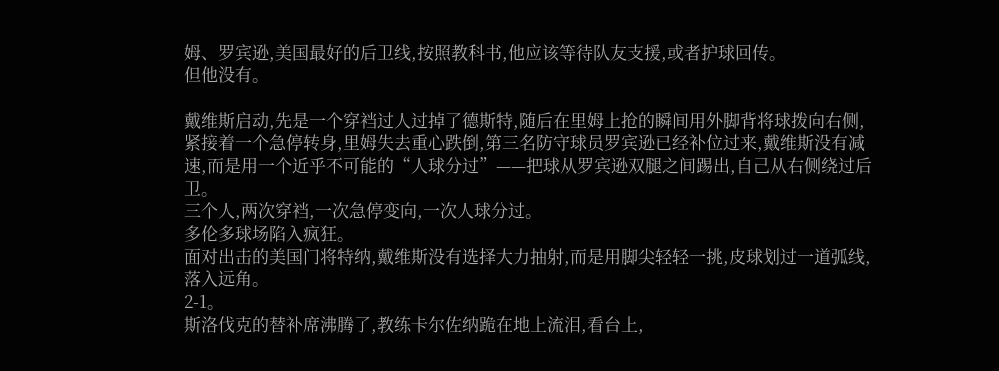姆、罗宾逊,美国最好的后卫线,按照教科书,他应该等待队友支援,或者护球回传。
但他没有。

戴维斯启动,先是一个穿裆过人过掉了德斯特,随后在里姆上抢的瞬间用外脚背将球拨向右侧,紧接着一个急停转身,里姆失去重心跌倒,第三名防守球员罗宾逊已经补位过来,戴维斯没有减速,而是用一个近乎不可能的“人球分过”——把球从罗宾逊双腿之间踢出,自己从右侧绕过后卫。
三个人,两次穿裆,一次急停变向,一次人球分过。
多伦多球场陷入疯狂。
面对出击的美国门将特纳,戴维斯没有选择大力抽射,而是用脚尖轻轻一挑,皮球划过一道弧线,落入远角。
2-1。
斯洛伐克的替补席沸腾了,教练卡尔佐纳跪在地上流泪,看台上,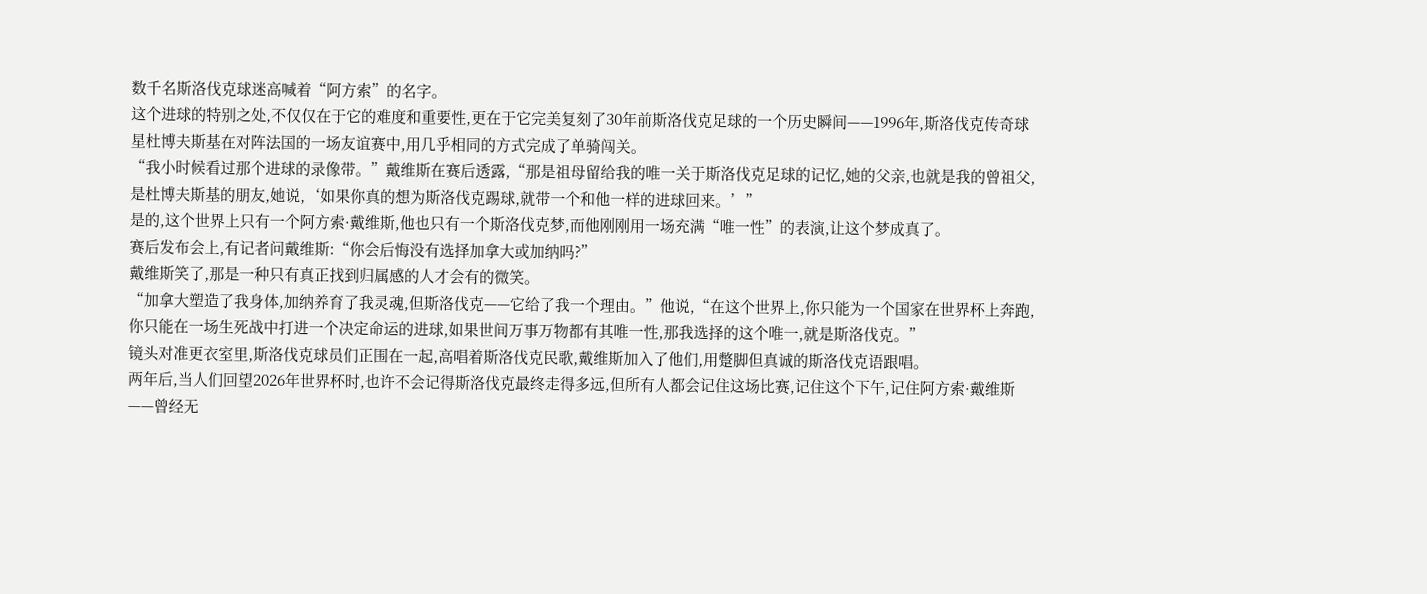数千名斯洛伐克球迷高喊着“阿方索”的名字。
这个进球的特别之处,不仅仅在于它的难度和重要性,更在于它完美复刻了30年前斯洛伐克足球的一个历史瞬间——1996年,斯洛伐克传奇球星杜博夫斯基在对阵法国的一场友谊赛中,用几乎相同的方式完成了单骑闯关。
“我小时候看过那个进球的录像带。”戴维斯在赛后透露,“那是祖母留给我的唯一关于斯洛伐克足球的记忆,她的父亲,也就是我的曾祖父,是杜博夫斯基的朋友,她说,‘如果你真的想为斯洛伐克踢球,就带一个和他一样的进球回来。’”
是的,这个世界上只有一个阿方索·戴维斯,他也只有一个斯洛伐克梦,而他刚刚用一场充满“唯一性”的表演,让这个梦成真了。
赛后发布会上,有记者问戴维斯:“你会后悔没有选择加拿大或加纳吗?”
戴维斯笑了,那是一种只有真正找到归属感的人才会有的微笑。
“加拿大塑造了我身体,加纳养育了我灵魂,但斯洛伐克——它给了我一个理由。”他说,“在这个世界上,你只能为一个国家在世界杯上奔跑,你只能在一场生死战中打进一个决定命运的进球,如果世间万事万物都有其唯一性,那我选择的这个唯一,就是斯洛伐克。”
镜头对准更衣室里,斯洛伐克球员们正围在一起,高唱着斯洛伐克民歌,戴维斯加入了他们,用蹩脚但真诚的斯洛伐克语跟唱。
两年后,当人们回望2026年世界杯时,也许不会记得斯洛伐克最终走得多远,但所有人都会记住这场比赛,记住这个下午,记住阿方索·戴维斯——曾经无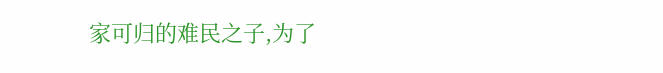家可归的难民之子,为了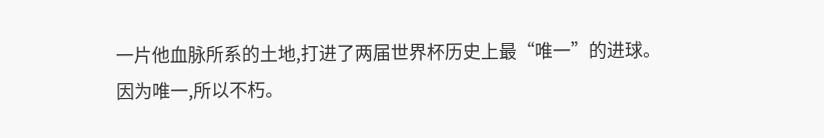一片他血脉所系的土地,打进了两届世界杯历史上最“唯一”的进球。
因为唯一,所以不朽。